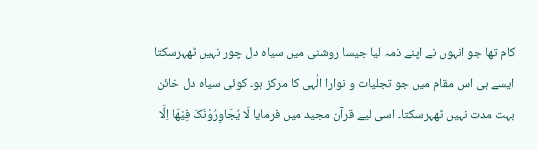کام تھا جو انہوں نے اپنے ذمہ لیا جیسا روشنی میں سیاہ دل چور نہیں ٹھہرسکتا ایسے ہی اس مقام میں جو تجلیات و نوارا الٰہی کا مرکز ہو۔ کوئی سیاہ دل خائن بہت مدت نہیں ٹھہرسکتا۔ اسی لیے قرآن مجید میں فرمایا لَا یُجَاوِرُوْنَکَ فِیْھَا اِلَّا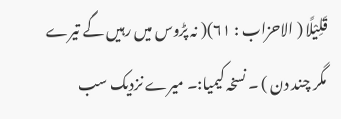قَلِیْلًا ( الاحزاب : ۶۱)( نہ پڑوس میں رہیں گے تیرے مگر چند دن ) ۔ نسخہ کیمیا:۔ میرے نزدیک سب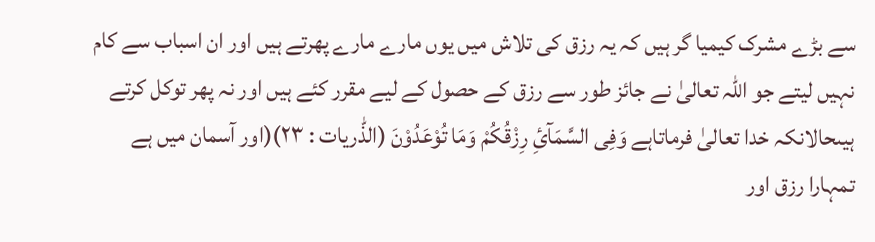سے بڑے مشرک کیمیا گر ہیں کہ یہ رزق کی تلاش میں یوں مارے مارے پھرتے ہیں اور ان اسباب سے کام نہیں لیتے جو اللہ تعالیٰ نے جائز طور سے رزق کے حصول کے لیے مقرر کئے ہیں اور نہ پھر توکل کرتے ہیںحالانکہ خدا تعالیٰ فرماتاہے وَفِی السَّمَآئِ رِزْقُکُمْ وَمَا تُوْعَدُوْنَ (الذّٰریات : ۲۳)(اور آسمان میں ہے تمہارا رزق اور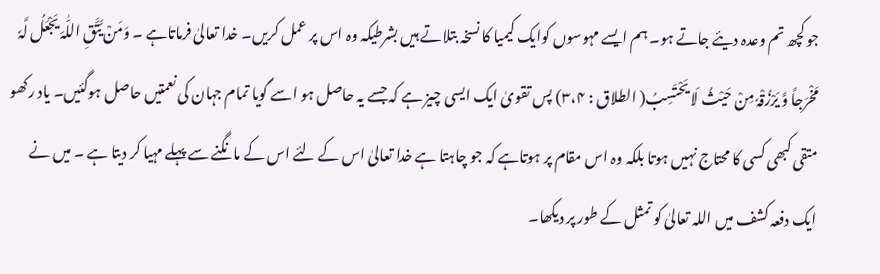جو کچھ تم وعدہ دیئے جاتے ہو۔ ہم ایسے مہوسوں کوایک کیمیا کا نسخہ بتلاتے ہیں بشرطیکہ وہ اس پر عمل کریں۔ خدا تعالیٰ فرماتاہے ۔ وَمَنْ یَّتَّقِ اللّٰہَ یَجْعَلُ لَّہٗ مَخْرَجاً وَّ یَرْزُقْہٗ مِنْ حَیْثُ لَا یَحْتَسِبُ( الطلاق : ۳،۴) پس تقویٰ ایک ایسی چیز ہے کہ جسے یہ حاصل ہو اسے گویا تمام جہان کی نعمتیں حاصل ہوگئیں۔ یاد رکھو متقی کبھی کسی کا محتاج نہیں ہوتا بلکہ وہ اس مقام پر ہوتاہے کہ جو چاہتا ہے خدا تعالیٰ اس کے لئے اس کے مانگنے سے پہلے مہیا کر دیتا ہے ۔ میں نے ایک دفعہ کشف میں اللہ تعالیٰ کو تمثل کے طور پر دیکھا۔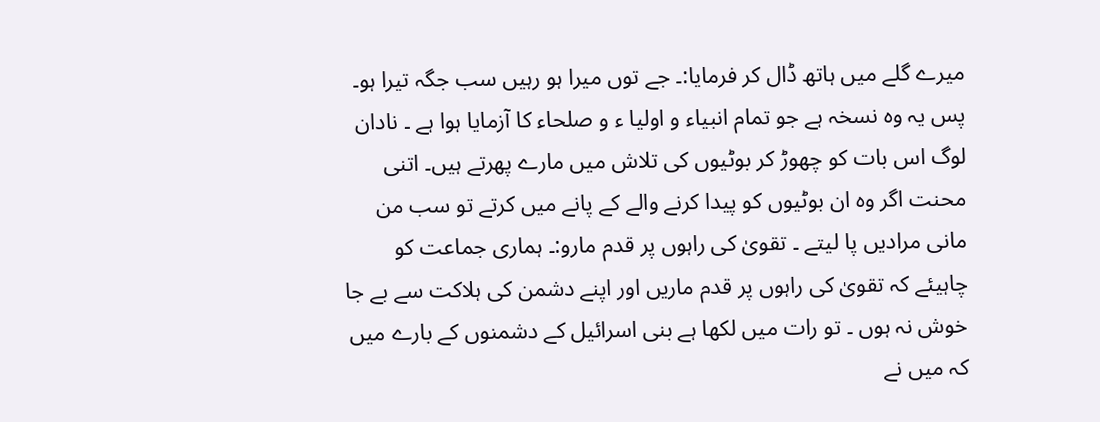میرے گلے میں ہاتھ ڈال کر فرمایا:۔ جے توں میرا ہو رہیں سب جگہ تیرا ہو۔ پس یہ وہ نسخہ ہے جو تمام انبیاء و اولیا ء و صلحاء کا آزمایا ہوا ہے ۔ نادان لوگ اس بات کو چھوڑ کر بوٹیوں کی تلاش میں مارے پھرتے ہیں۔ اتنی محنت اگر وہ ان بوٹیوں کو پیدا کرنے والے کے پانے میں کرتے تو سب من مانی مرادیں پا لیتے ۔ تقویٰ کی راہوں پر قدم مارو:۔ ہماری جماعت کو چاہیئے کہ تقویٰ کی راہوں پر قدم ماریں اور اپنے دشمن کی ہلاکت سے بے جا خوش نہ ہوں ۔ تو رات میں لکھا ہے بنی اسرائیل کے دشمنوں کے بارے میں کہ میں نے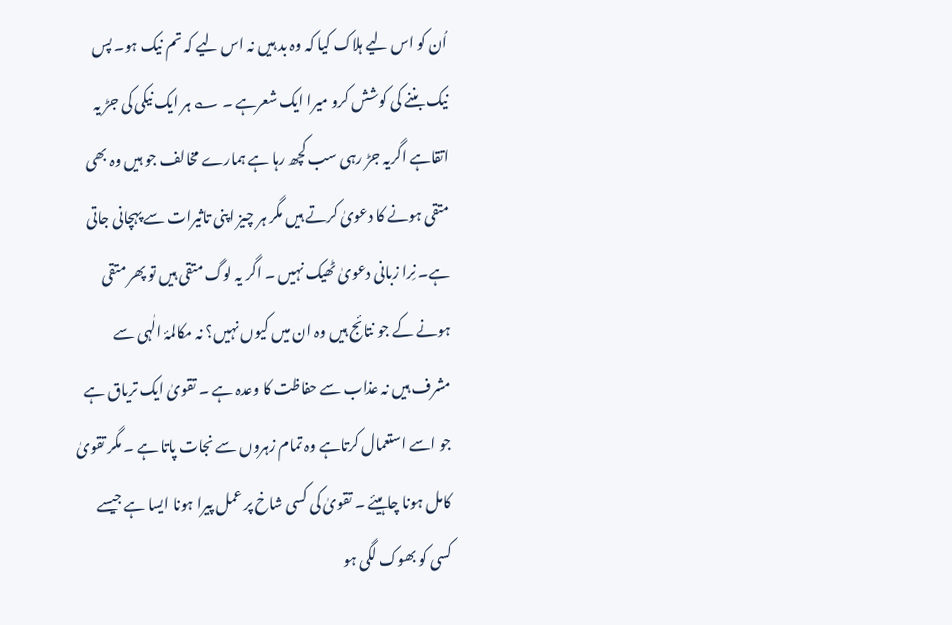اُن کو اس لیے ہلاک کیا کہ وہ بد ہیں نہ اس لیے کہ تم نیک ہو۔ پس نیک بننے کی کوشش کرو میرا ایک شعرہے ۔ ؎ ہر ایک نیکی کی جڑ یہ اتقاہے اگریہ جڑ رہی سب کچھ رہا ہے ہمارے مخالف جو ہیں وہ بھی متقی ہونے کا دعویٰ کرتے ہیں مگر ہر چیز اپنی تاثیرات سے پہچانی جاتی ہے۔ نِرا زبانی دعویٰ ٹھیک نہیں ۔ اگر یہ لوگ متقی ہیں تو پھر متقی ہونے کے جو نتائج ہیں وہ ان میں کیوں نہیں؟ نہ مکالمۂ الٰہی سے مشرف ہیں نہ عذاب سے حفاظت کا وعدہ ہے ۔ تقویٰ ایک تریاق ہے جو اسے استعمال کرتاہے وہ تمام زہروں سے نجات پاتا ہے ۔ مگر تقویٰ کامل ہونا چاہیئے ۔ تقویٰ کی کسی شاخ پر عمل پیرا ہونا ایسا ہے جیسے کسی کو بھوک لگی ہو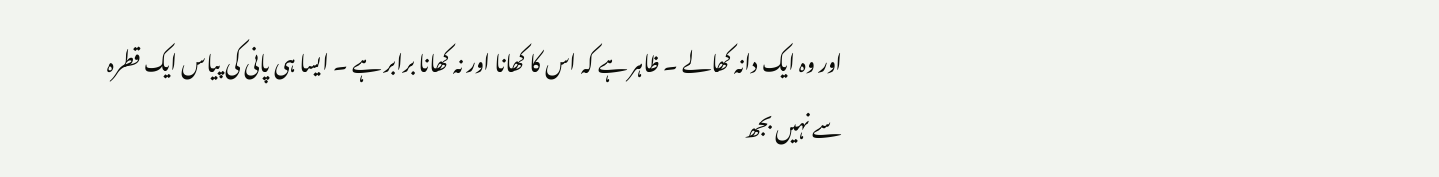اور وہ ایک دانہ کھالے ۔ ظاہر ہے کہ اس کا کھانا اور نہ کھانا برابر ہے ۔ ایسا ہی پانی کی پیاس ایک قطرہ سے نہیں بجھ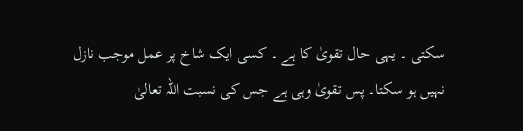سکتی ۔ یہی حال تقویٰ کا ہے ۔ کسی ایک شاخ پر عمل موجب نازل نہیں ہو سکتا۔ پس تقویٰ وہی ہے جس کی نسبت اللہ تعالیٰ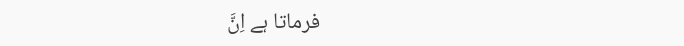فرماتا ہے اِنَّ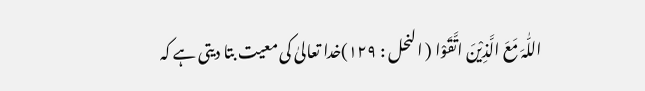اللّٰہَ مَعَ الَّذِیْنَ اتَّقَوْا ( النحل : ۱۲۹)خدا تعالیٰ کی معیت بتا دیتی ہے کہ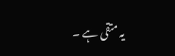یہ متقی ہے ۔